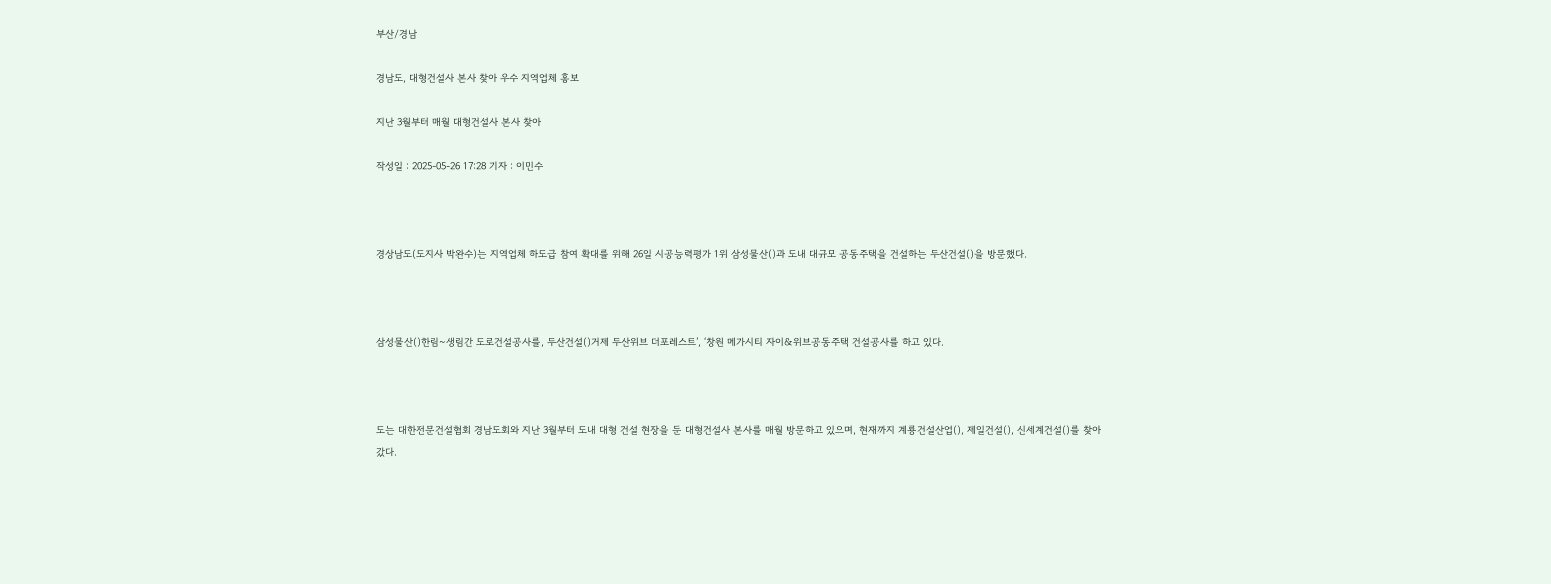부산/경남

경남도, 대형건설사 본사 찾아 우수 지역업체 홍보

지난 3월부터 매월 대형건설사 본사 찾아

작성일 : 2025-05-26 17:28 기자 : 이민수



경상남도(도지사 박완수)는 지역업체 하도급 참여 확대를 위해 26일 시공능력평가 1위 삼성물산()과 도내 대규모 공동주택을 건설하는 두산건설()을 방문했다.



삼성물산()한림~생림간 도로건설공사를, 두산건설()거제 두산위브 더포레스트’, ‘창원 메가시티 자이&위브공동주택 건설공사를 하고 있다.



도는 대한전문건설협회 경남도회와 지난 3월부터 도내 대형 건설 현장을 둔 대형건설사 본사를 매월 방문하고 있으며, 현재까지 계룡건설산업(), 제일건설(), 신세계건설()를 찾아갔다.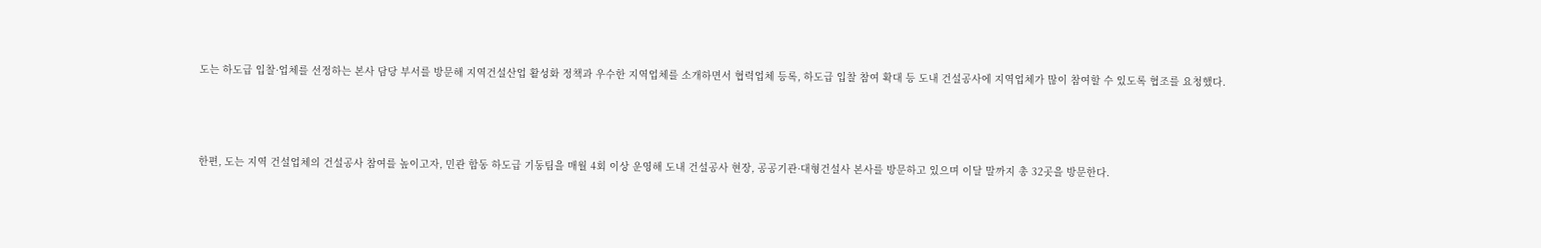도는 하도급 입찰·업체를 선정하는 본사 담당 부서를 방문해 지역건설산업 활성화 정책과 우수한 지역업체를 소개하면서 협력업체 등록, 하도급 입찰 참여 확대 등 도내 건설공사에 지역업체가 많이 참여할 수 있도록 협조를 요청했다.



한편, 도는 지역 건설업체의 건설공사 참여를 높이고자, 민관 합동 하도급 기동팀을 매월 4회 이상 운영해 도내 건설공사 현장, 공공기관·대형건설사 본사를 방문하고 있으며 이달 말까지 총 32곳을 방문한다.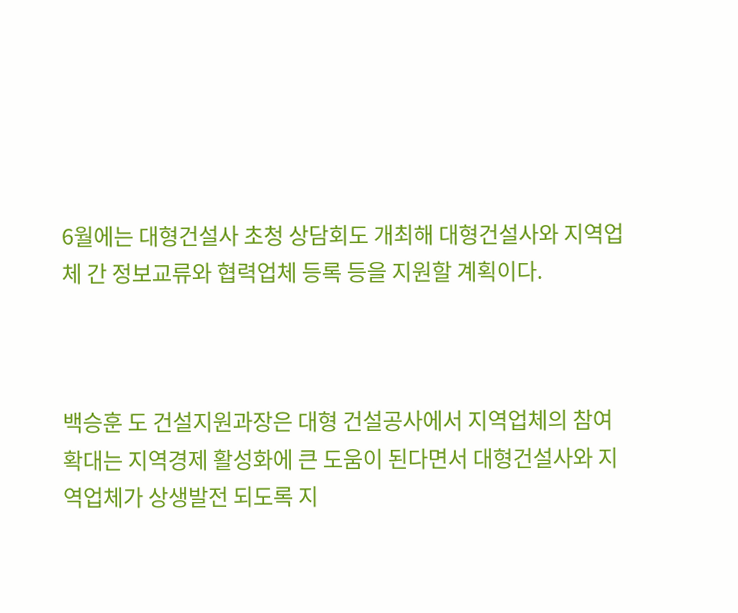6월에는 대형건설사 초청 상담회도 개최해 대형건설사와 지역업체 간 정보교류와 협력업체 등록 등을 지원할 계획이다.



백승훈 도 건설지원과장은 대형 건설공사에서 지역업체의 참여 확대는 지역경제 활성화에 큰 도움이 된다면서 대형건설사와 지역업체가 상생발전 되도록 지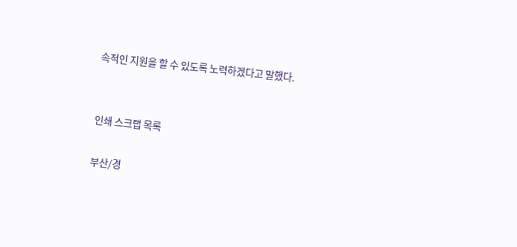속적인 지원을 할 수 있도록 노력하겠다고 말했다.


인쇄 스크랩 목록

부산/경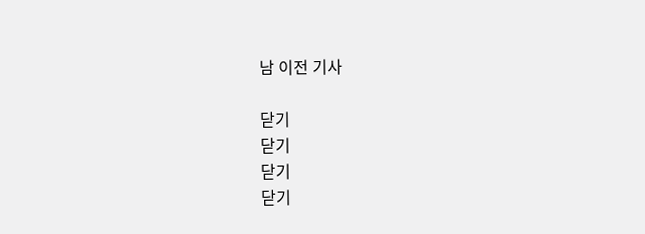남 이전 기사

닫기
닫기
닫기
닫기